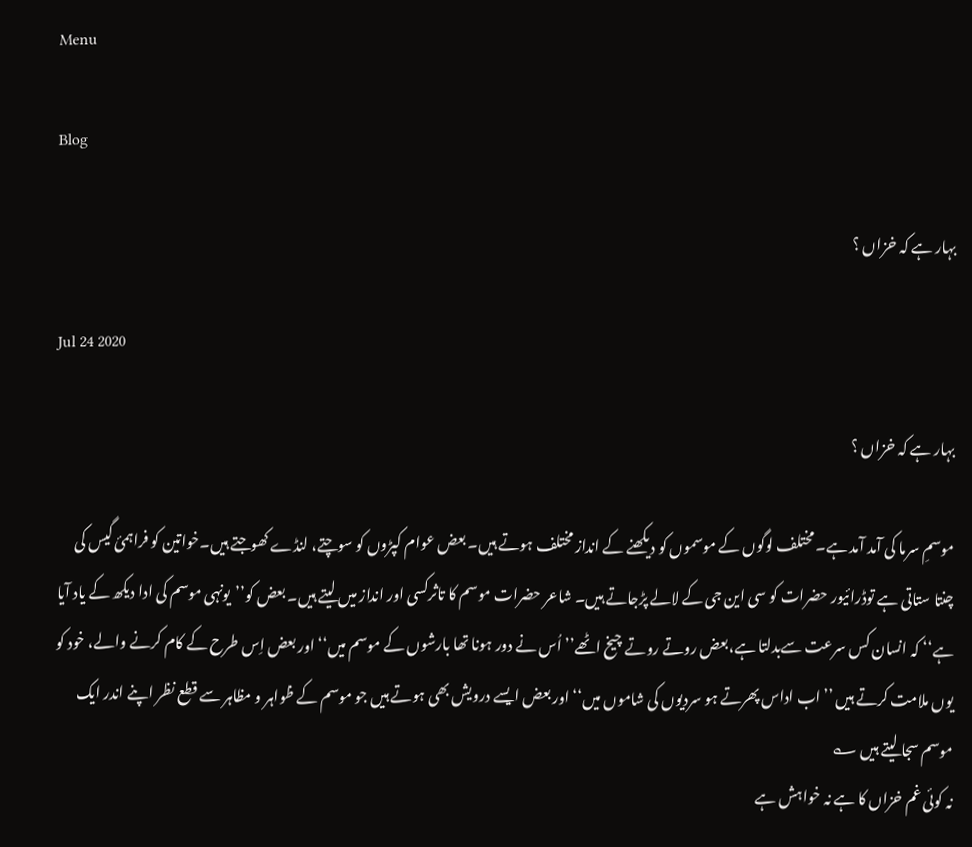Menu

Blog

بہار ہے کہ خزاں ؟

Jul 24 2020

بہار ہے کہ خزاں ؟

موسمِ سرما کی آمد آمد ہے۔ مختلف لوگوں کے موسموں کو دیکھنے کے انداز مختلف ہوتے ہیں۔ بعض عوام کپڑوں کو سوچتے، لنڈے کھوجتے ہیں۔خواتین کو فراہمیٔ گیس کی چنتا ستاتی ہے توڈرائیور حضرات کو سی این جی کے لالے پڑجاتے ہیں۔ شاعر حضرات موسم کا تاثرکسی اور انداز میں لیتے ہیں۔ بعض کو’’یونہی موسم کی ادا دیکھ کے یاد آیا ہے‘‘ کہ انسان کس سرعت سےبدلتا ہے،بعض روتے روتے چیخ اٹھے’’اُس نے دور ہونا تھا بارشوں کے موسم میں‘‘ اور بعض اِس طرح کے کام کرنے والے، خود کو یوں ملامت کرتے ہیں ’’اب اداس پھرتے ہو سردیوں کی شاموں میں‘‘ اور بعض ایسے درویش بھی ہوتے ہیں جو موسم کے ظواہر و مظاہر سے قطع نظر اپنے اندر ایک موسم سجا لیتے ہیں ؎
نہ کوئی غم خزاں کا ہے نہ خواہش ہے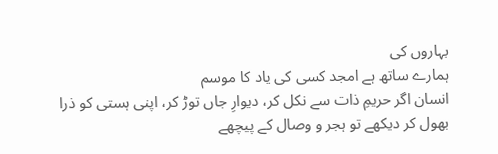بہاروں کی
ہمارے ساتھ ہے امجد کسی کی یاد کا موسم
انسان اگر حریمِ ذات سے نکل کر، دیوارِ جاں توڑ کر، اپنی ہستی کو ذرا بھول کر دیکھے تو ہجر و وصال کے پیچھے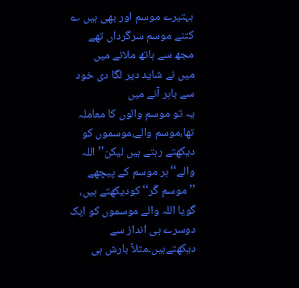بہتیرے موسم اور بھی ہیں ؎
کتنے موسم سرگرداں تھے مجھ سے ہاتھ ملانے میں
میں نے شاید دیر لگا دی خود سے باہر آنے میں
یہ تو موسم والوں کا معاملہ تھا،موسم والے،موسموں کو دیکھتے رہتے ہیں لیکن’’اللہ والے‘‘ ہر موسم کے پیچھے ’’موسم گَر‘‘ کودیکھتے ہیں، گویا اللہ والے موسموں کو ایک دوسرے ہی انداز سے دیکھتےہیں۔مثلاً بارش ہی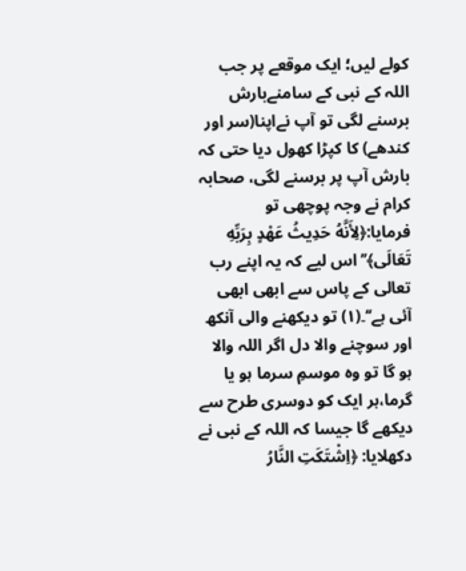کولے لیں؛ ایک موقعے پر جب اللہ کے نبی کے سامنےبارش برسنے لگی تو آپ نےاپنا(سر اور کندھے) کا کپڑا کھول دیا حتی کہ بارش آپ پر برسنے لگی، صحابہ کرام نے وجہ پوچھی تو فرمایا:﴿لِأَنَّهُ حَدِيثُ عَهْدٍ بِرَبِّهِ تَعَالَى﴾’’اس لیے کہ یہ اپنے رب تعالی کے پاس سے ابھی ابھی آئی ہے‘‘۔(۱) تو دیکھنے والی آنکھ اور سوچنے والا دل اگر اللہ والا ہو گا تو وہ موسمِ سرما ہو یا گرما،ہر ایک کو دوسری طرح سے دیکھے گا جیسا کہ اللہ کے نبی نے دکھلایا: ﴿اِشْتَكَتِ النَّارُ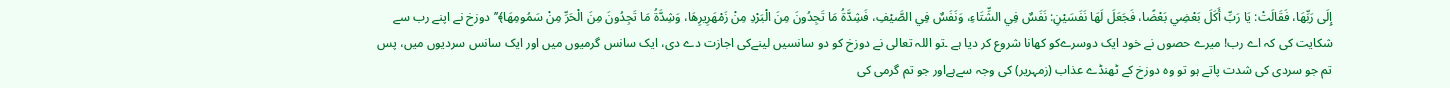إِلَى رَبِّهَا، فَقَالَتْ: يَا رَبِّ أَكَلَ بَعْضِي بَعْضًا، فَجَعَلَ لَهَا نَفَسَيْنِ: نَفَسٌ فِي الشِّتَاءِ، وَنَفَسٌ فِي الصَّيْفِ، فَشِدَّةُ مَا تَجِدُونَ مِنَ الْبَرْدِ مِنْ زَمْهَرِيرِهَا، وَشِدَّةُ مَا تَجِدُونَ مِنَ الْحَرِّ مِنْ سَمُومِهَا﴾’’دوزخ نے اپنے رب سے شکایت کی کہ اے رب! میرے حصوں نے خود ایک دوسرےکو کھانا شروع کر دیا ہے ۔تو اللہ تعالی نے دوزخ کو دو سانسیں لینےکی اجازت دے دی، ایک سانس گرمیوں میں اور ایک سانس سردیوں میں، پس تم جو سردی کی شدت پاتے ہو تو وہ دوزخ کے ٹھنڈے عذاب (زمہریر) کی وجہ سےہےاور جو تم گرمی کی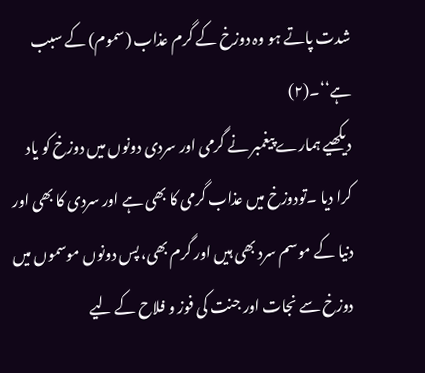شدت پاتے ہو وہ دوزخ کے گرم عذاب (سموم) کے سبب ہے‘‘۔(۲)
دیکھیے ہمارے پیغمبر نے گرمی اور سردی دونوں میں دوزخ کو یاد کرا دیا ۔تودوزخ میں عذاب گرمی کا بھی ہے اور سردی کا بھی اور دنیا کے موسم سرد بھی ہیں اور گرم بھی، پس دونوں موسموں میں دوزخ سے نجات اور جنت کی فوز و فلاح کے لیے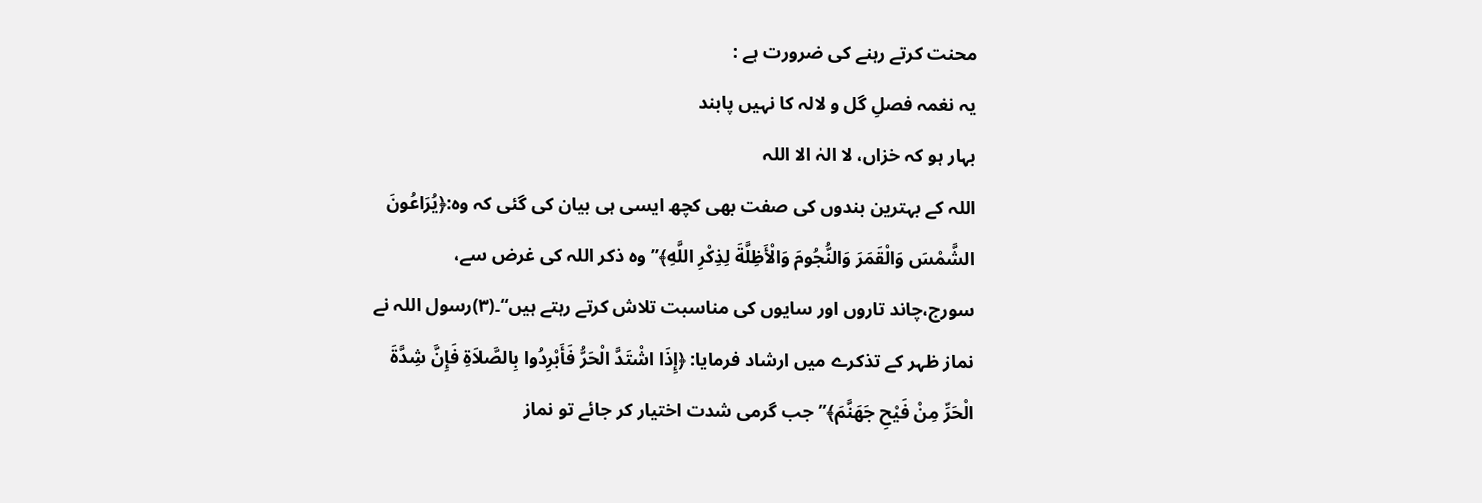محنت کرتے رہنے کی ضرورت ہے :
یہ نغمہ فصلِ گل و لالہ کا نہیں پابند
بہار ہو کہ خزاں، لا الہٰ الا اللہ
اللہ کے بہترین بندوں کی صفت بھی کچھ ایسی ہی بیان کی گئی کہ وہ:﴿يُرَاعُونَ الشَّمْسَ وَالْقَمَرَ وَالنُّجُومَ وَالْأَظِلَّةَ لِذِكْرِ اللَّهِ﴾’’وہ ذکر اللہ کی غرض سے، سورج،چاند تاروں اور سایوں کی مناسبت تلاش کرتے رہتے ہیں‘‘۔(۳)رسول اللہ نے نماز ظہر کے تذکرے میں ارشاد فرمایا: ﴿إِذَا اشْتَدَّ الْحَرُّ فَأَبْرِدُوا بِالصَّلاَةِ فَإِنَّ شِدَّةَ الْحَرِّ مِنْ فَيْحِ جَهَنَّمَ﴾’’جب گرمی شدت اختیار کر جائے تو نماز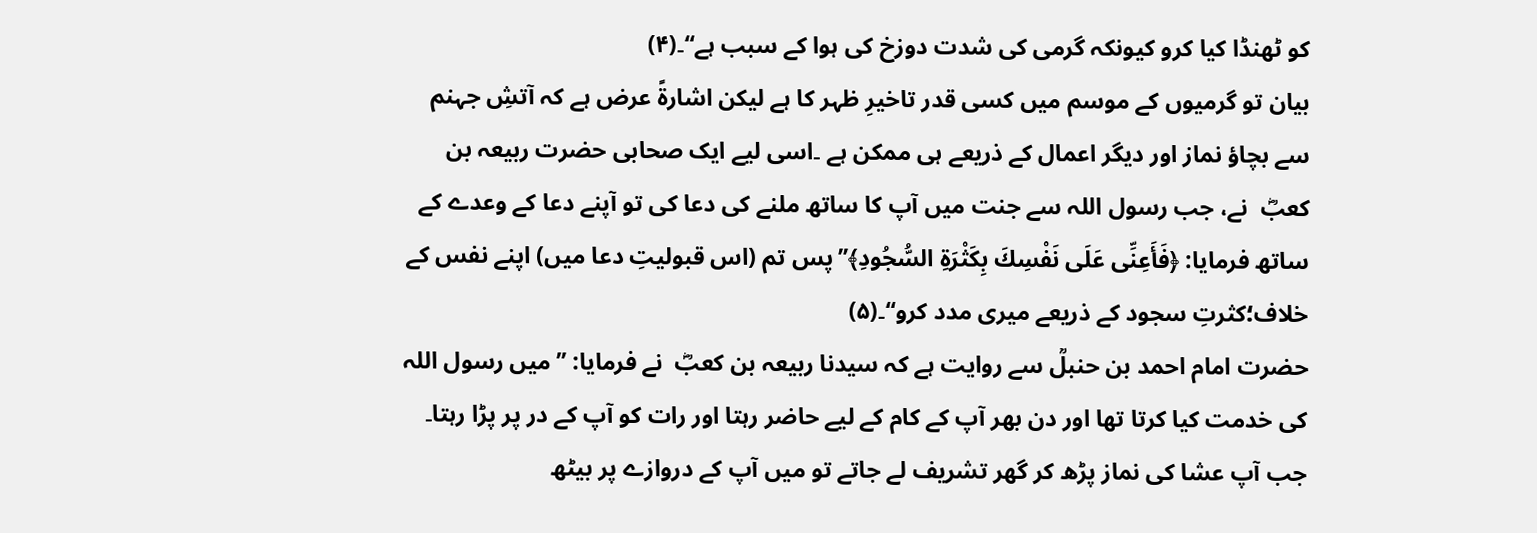کو ٹھنڈا کیا کرو کیونکہ گرمی کی شدت دوزخ کی ہوا کے سبب ہے‘‘۔(۴)
بیان تو گرمیوں کے موسم میں کسی قدر تاخیرِ ظہر کا ہے لیکن اشارۃً عرض ہے کہ آتشِ جہنم سے بچاؤ نماز اور دیگر اعمال کے ذریعے ہی ممکن ہے ۔اسی لیے ایک صحابی حضرت ربیعہ بن کعبؓ  نے، جب رسول اللہ سے جنت میں آپ کا ساتھ ملنے کی دعا کی تو آپنے دعا کے وعدے کے ساتھ فرمایا: ﴿فَأَعِنِّى عَلَى نَفْسِكَ بِكَثْرَةِ السُّجُودِ﴾’’پس تم (اس قبولیتِ دعا میں) اپنے نفس کے خلاف؛کثرتِ سجود کے ذریعے میری مدد کرو‘‘۔(۵)
حضرت امام احمد بن حنبلؒ سے روایت ہے کہ سیدنا ربیعہ بن کعبؓ  نے فرمایا: ’’میں رسول اللہ کی خدمت کیا کرتا تھا اور دن بھر آپ کے کام کے لیے حاضر رہتا اور رات کو آپ کے در پر پڑا رہتا۔ جب آپ عشا کی نماز پڑھ کر گھر تشریف لے جاتے تو میں آپ کے دروازے پر بیٹھ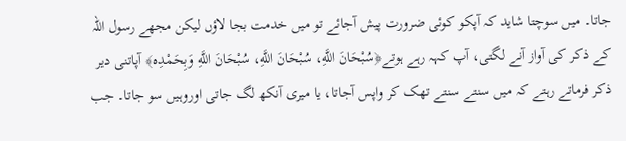جاتا۔ میں سوچتا شاید کہ آپکو کوئی ضرورت پیش آجائے تو میں خدمت بجا لاؤں لیکن مجھے رسول اللہ کے ذکر کی آواز آنے لگتی، آپ کہہ رہے ہوتے﴿سُبْحَانَ اللَّهِ، سُبْحَانَ اللَّهِ، سُبْحَانَ اللَّهِ وَبِحَمْدِه﴾ آپاتنی دیر ذکر فرماتے رہتے کہ میں سنتے سنتے تھک کر واپس آجاتا، یا میری آنکھ لگ جاتی اوروہیں سو جاتا۔ جب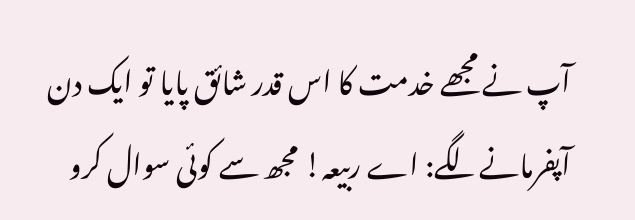آپ نے مجھے خدمت کا اس قدر شائق پایا تو ایک دن آپفرمانےلگے: اے ربیعہ! مجھ سے کوئی سوال کرو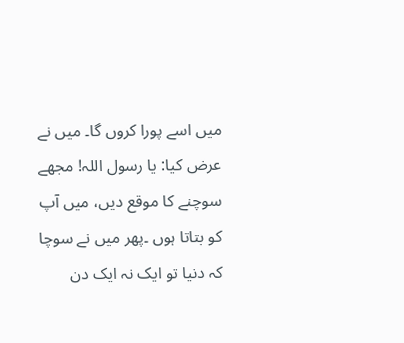میں اسے پورا کروں گا۔ میں نے عرض کیا: یا رسول اللہ! مجھے سوچنے کا موقع دیں، میں آپ کو بتاتا ہوں ۔پھر میں نے سوچا کہ دنیا تو ایک نہ ایک دن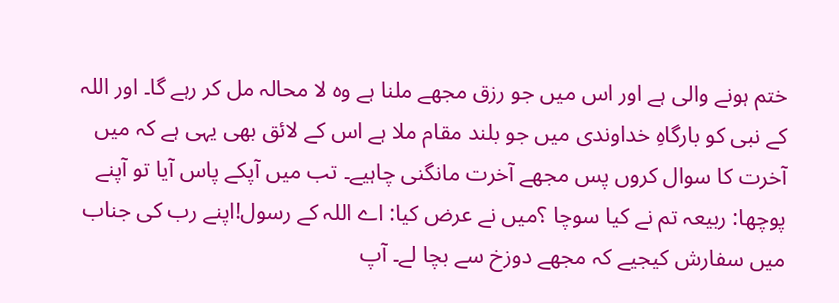ختم ہونے والی ہے اور اس میں جو رزق مجھے ملنا ہے وہ لا محالہ مل کر رہے گا۔ اور اللہ کے نبی کو بارگاہِ خداوندی میں جو بلند مقام ملا ہے اس کے لائق بھی یہی ہے کہ میں آخرت کا سوال کروں پس مجھے آخرت مانگنی چاہیے۔ تب میں آپکے پاس آیا تو آپنے پوچھا: ربیعہ تم نے کیا سوچا ؟میں نے عرض کیا: اے اللہ کے رسول!اپنے رب کی جناب میں سفارش کیجیے کہ مجھے دوزخ سے بچا لے۔ آپ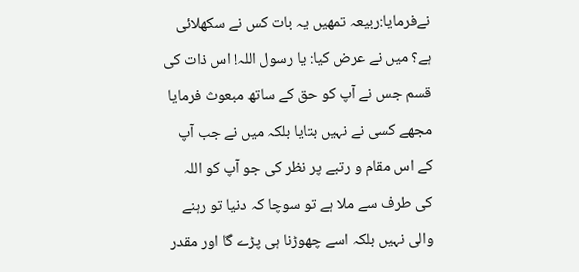نےفرمایا:ربیعہ تمھیں یہ بات کس نے سکھلائی ہے؟ میں نے عرض کیا: یا رسول اللہ! اس ذات کی قسم جس نے آپ کو حق کے ساتھ مبعوث فرمایا مجھے کسی نے نہیں بتایا بلکہ میں نے جب آپ کے اس مقام و رتبے پر نظر کی جو آپ کو اللہ کی طرف سے ملا ہے تو سوچا کہ دنیا تو رہنے والی نہیں بلکہ اسے چھوڑنا ہی پڑے گا اور مقدر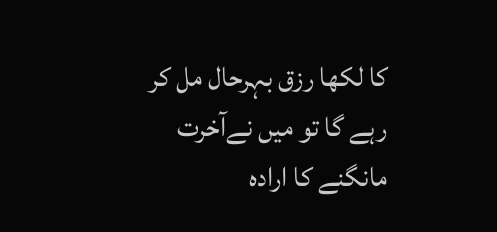کا لکھا رزق بہرحال مل کر رہے گا تو میں نےآخرت مانگنے کا ارادہ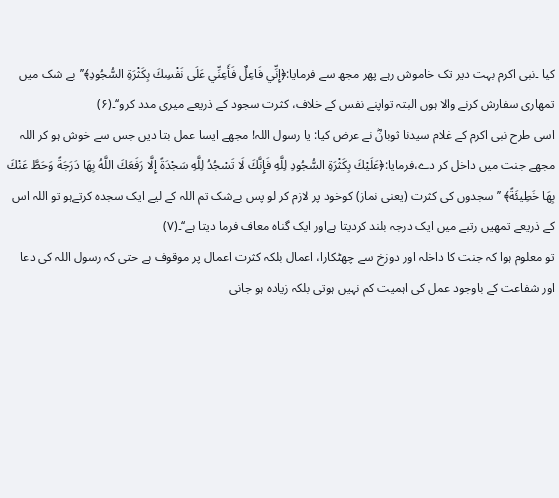کیا ۔نبی اکرم بہت دیر تک خاموش رہے پھر مجھ سے فرمایا:﴿إِنِّي فَاعِلٌ فَأَعِنِّي عَلَى نَفْسِكَ بِكَثْرَةِ السُّجُودِ﴾’’بے شک میں تمھاری سفارش کرنے والا ہوں البتہ تواپنے نفس کے خلاف، کثرت سجود کے ذریعے میری مدد کرو‘‘۔(۶)
اسی طرح نبی اکرم کے غلام سیدنا ثوبانؓ نے عرض کیا: یا رسول اللہ! مجھے ایسا عمل بتا دیں جس سے خوش ہو کر اللہ مجھے جنت میں داخل کر دے،فرمایا:﴿عَلَيْكَ بِكَثْرَةِ السُّجُودِ لِلَّهِ فَإِنَّكَ لَا تَسْجُدُ لِلَّهِ سَجْدَةً إِلَّا رَفَعَكَ اللَّهُ بِهَا دَرَجَةً وَحَطَّ عَنْكَ بِهَا خَطِيئَةً﴾ ’’سجدوں کی کثرت (یعنی نماز) کوخود پر لازم کر لو پس بےشک تم اللہ کے لیے ایک سجدہ کرتےہو تو اللہ اس کے ذریعے تمھیں رتبے میں ایک درجہ بلند کردیتا ہےاور ایک گناہ معاف فرما دیتا ہے‘‘۔(۷)
تو معلوم ہوا کہ جنت کا داخلہ اور دوزخ سے چھٹکارا، اعمال بلکہ کثرت اعمال پر موقوف ہے حتی کہ رسول اللہ کی دعا اور شفاعت کے باوجود عمل کی اہمیت کم نہیں ہوتی بلکہ زیادہ ہو جانی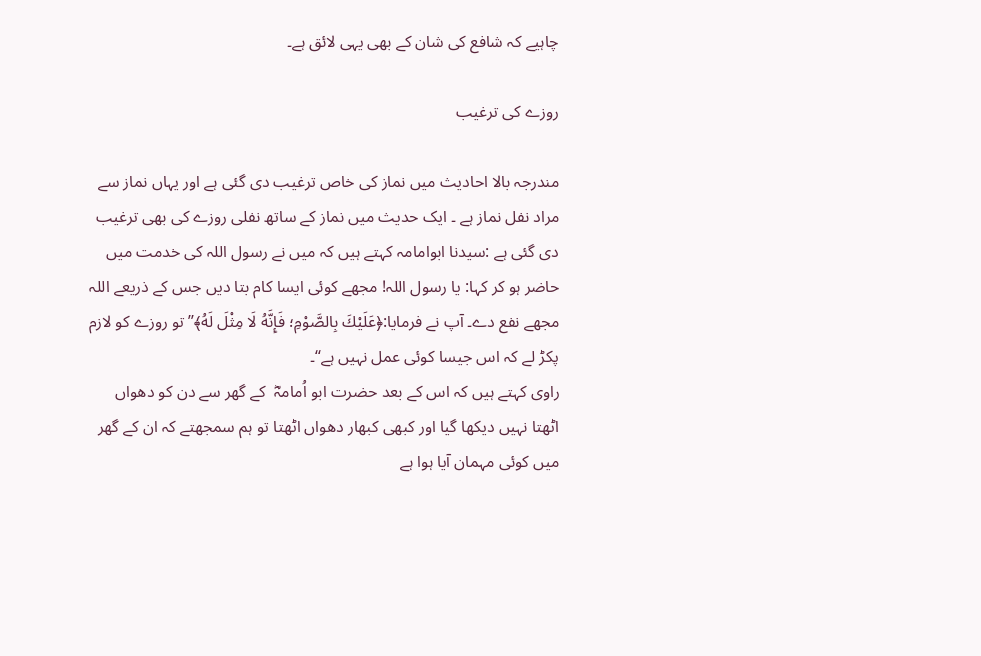چاہیے کہ شافع کی شان کے بھی یہی لائق ہے۔

روزے کی ترغیب

مندرجہ بالا احادیث میں نماز کی خاص ترغیب دی گئی ہے اور یہاں نماز سے مراد نفل نماز ہے ۔ ایک حدیث میں نماز کے ساتھ نفلی روزے کی بھی ترغیب دی گئی ہے :سیدنا ابوامامہ کہتے ہیں کہ میں نے رسول اللہ کی خدمت میں حاضر ہو کر کہا: یا رسول اللہ! مجھے کوئی ایسا کام بتا دیں جس کے ذریعے اللہ مجھے نفع دے۔ آپ نے فرمایا:﴿عَلَيْكَ بِالصَّوْمِ؛ فَإِنَّهُ لَا مِثْلَ لَهُ﴾’’تو روزے کو لازم پکڑ لے کہ اس جیسا کوئی عمل نہیں ہے‘‘۔
راوی کہتے ہیں کہ اس کے بعد حضرت ابو اُمامہؓ  کے گھر سے دن کو دھواں اٹھتا نہیں دیکھا گیا اور کبھی کبھار دھواں اٹھتا تو ہم سمجھتے کہ ان کے گھر میں کوئی مہمان آیا ہوا ہے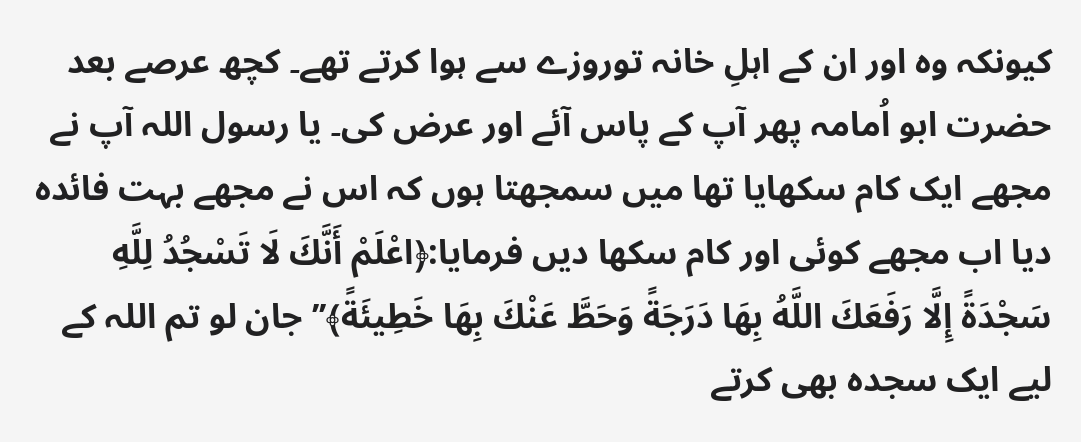کیونکہ وہ اور ان کے اہلِ خانہ توروزے سے ہوا کرتے تھے۔ کچھ عرصے بعد حضرت ابو اُمامہ پھر آپ کے پاس آئے اور عرض کی۔ یا رسول اللہ آپ نے مجھے ایک کام سکھایا تھا میں سمجھتا ہوں کہ اس نے مجھے بہت فائدہ دیا اب مجھے کوئی اور کام سکھا دیں فرمایا:﴿اعْلَمْ أَنَّكَ لَا تَسْجُدُ لِلَّهِ سَجْدَةً إِلَّا رَفَعَكَ اللَّهُ بِهَا دَرَجَةً وَحَطَّ عَنْكَ بِهَا خَطِيئَةً﴾’’جان لو تم اللہ کے لیے ایک سجدہ بھی کرتے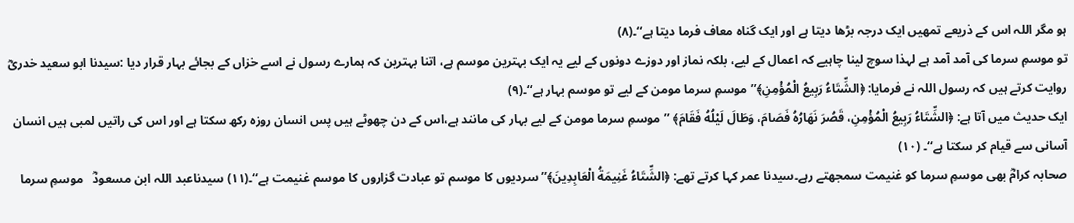ہو مگر اللہ اس کے ذریعے تمھیں ایک درجہ بڑھا دیتا ہے اور ایک گناہ معاف فرما دیتا ہے‘‘۔(۸)
تو موسمِ سرما کی آمد آمد ہے لہذا سوچ لینا چاہیے کہ اعمال کے لیے، بلکہ نماز اور دوزے دونوں کے لیے یہ ایک بہترین موسم ہے، اتنا بہترین کہ ہمارے رسول نے اسے خزاں کے بجائے بہار قرار دیا :سیدنا ابو سعید خدریؓ روایت کرتے ہیں کہ رسول اللہ نے فرمایا: ﴿الشِّتَاءُ رَبِيعُ الْمُؤْمِنِ﴾’’موسمِ سرما مومن کے لیے تو موسم بہار ہے‘‘۔(۹)
ایک حدیث میں آتا ہے: ﴿الشِّتَاءُ رَبِيعُ الْمُؤْمِنِ، قَصُرَ نَهَارُهُ فَصَامَ، وَطَالَ لَيْلُهُ فَقَامَ﴾ ’’موسمِ سرما مومن کے لیے بہار کی مانند ہے،اس کے دن چھوٹے ہیں پس انسان روزہ رکھ سکتا ہے اور اس کی راتیں لمبی ہیں انسان آسانی سے قیام کر سکتا ہے‘‘۔ (۱۰)
صحابہ کرامؓ بھی موسمِ سرما کو غنیمت سمجھتے رہے۔سیدنا عمر کہا کرتے تھے: ﴿الشِّتَاءُ غَنِيمَةُ الْعَابِدِينَ﴾’’سردیوں کا موسم تو عبادت گزاروں کا موسم غنیمت ہے‘‘۔(۱۱) سیدناعبد اللہ ابن مسعودؓ   موسمِ سرما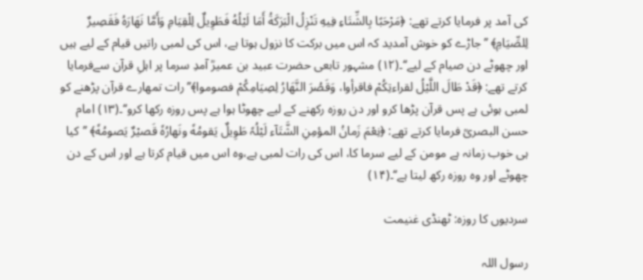کی آمد پر فرمایا کرتے تھے: ﴿مَرْحَبًا بِالشِّتَاءِ فِيهِ تَنْزِلُ الْبَرَكَةُ أَمَا لَيْلُهُ فَطَوِيلٌ لِلْقِيَامِ وَأَمَّا نَهَارَهُ فَقَصِيرٌ لِلصِّيَامِ﴾ ’’جاڑے کو خوش آمدید کہ اس میں برکت کا نزول ہوتا ہے، اس کی لمبی راتیں قیام کے لیے ہیں اور چھوٹے دن صیام کے لیے‘‘۔(۱۲) مشہور تابعی حضرت عبید بن عمیرؒ آمدِ سرما پر اہلِ قرآن سےفرمایا کرتے تھے: ﴿قَدْ طَالَ اللَّيْلُ لقراءتِكُمْ فاقرأوا، وَقَصُرَ النَّهَارُ لِصِيَامِكُمْ فصوموا﴾’’ رات تمھارے قرآن پڑھنے کو لمبی ہوئی ہے پس قرآن پڑھا کرو اور دن روزہ رکھنے کے لیے چھوٹا ہوا ہے پس روزہ رکھا کرو‘‘۔(۱۳) امام حسن البصریؒ فرمایا کرتے تھے: ﴿نِعْمَ زَمانُ المؤمِنِ الشَّتَآء لَيْلُہٗ طَوِيلٌ يَقومُهٗ ونَهارُهٗ قَصيْرٌ يَصومُهٗ﴾ ’’کیا ہی خوب زمانہ ہے مومن کے لیے سرما کا، اس کی رات لمبی ہے،وہ اس میں قیام کرتا ہے اور اس کے دن چھوٹے اور وہ روزہ رکھ لیتا ہے‘‘۔(۱۴)

سردیوں کا روزہ: ٹھنڈی غنیمت

رسول اللہ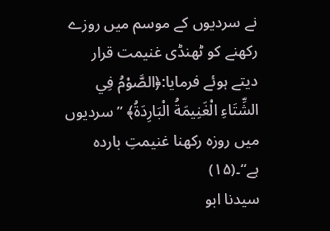نے سردیوں کے موسم میں روزے رکھنے کو ٹھنڈی غنیمت قرار دیتے ہوئے فرمایا:﴿الصَّوْمُ فِي الشِّتَاءِ الْغَنِيمَةُ الْبَارِدَةُ﴾ ’’سردیوں میں روزہ رکھنا غنیمتِ باردہ ہے‘‘۔(۱۵)
سیدنا ابو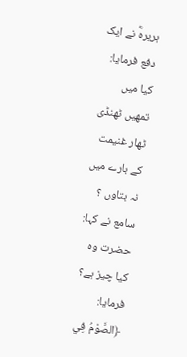ہریرہؓ نے ایک دفع فرمایا: کیا میں تمھیں ٹھنڈی ٹھار غنیمت کے بارے میں نہ بتاوں ؟ سامع نے کہا: حضرت وہ کیا چیز ہے؟ فرمایا: ﴿الصَّوْمُ فِي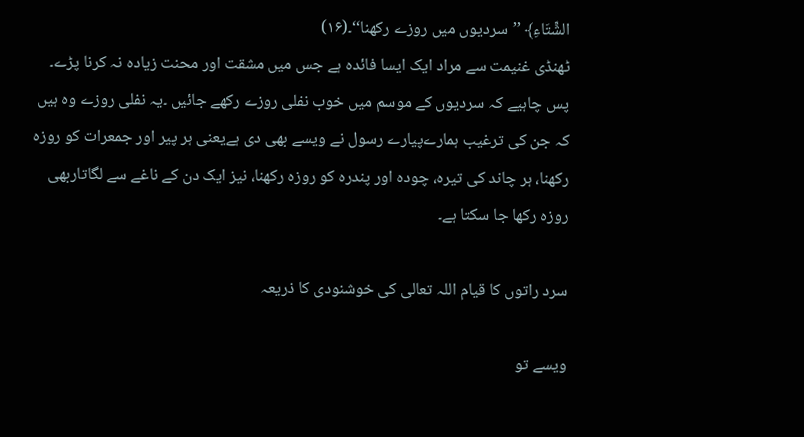الشِّتَاءِ﴾ ’’سردیوں میں روزے رکھنا‘‘۔(۱۶)
ٹھنڈی غنیمت سے مراد ایک ایسا فائدہ ہے جس میں مشقت اور محنت زیادہ نہ کرنا پڑے۔ پس چاہیے کہ سردیوں کے موسم میں خوب نفلی روزے رکھے جائیں ۔یہ نفلی روزے وہ ہیں کہ جن کی ترغیب ہمارےپیارے رسول نے ویسے بھی دی ہےیعنی ہر پیر اور جمعرات کو روزہ رکھنا، ہر چاند کی تیرہ، چودہ اور پندرہ کو روزہ رکھنا، نیز ایک دن کے ناغے سے لگاتاربھی روزہ رکھا جا سکتا ہے۔

سرد راتوں کا قیام اللہ تعالی کی خوشنودی کا ذریعہ

ویسے تو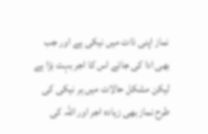نماز اپنی ذات میں نیکی ہے اور جب بھی ادا کی جائے اس کا اجر بہت بڑا ہے لیکن مشکل حالات میں ہر نیکی کی طرح نماز بھی زیادہ اجر اور اللہ کی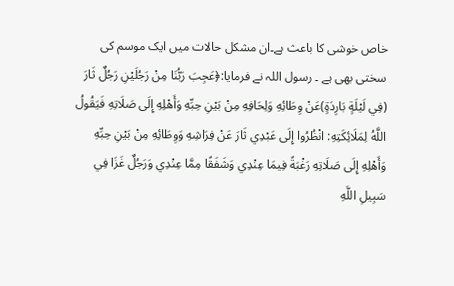خاص خوشی کا باعث ہے۔ان مشکل حالات میں ایک موسم کی سختی بھی ہے ۔ رسول اللہ نے فرمایا:﴿عَجِبَ رَبُّنَا مِنْ رَجُلَيْنِ رَجُلٌ ثَارَ (فِي لَيْلَةٍ بَارِدَةٍ)عَنْ وِطَائِهِ وَلِحَافِهِ مِنْ بَيْنِ حِبِّهِ وَأَهْلِهِ إِلَى صَلَاتِهِ فَيَقُولُ اللَّهُ لِمَلَائِكَتِهِ: انْظُرُوا إِلَى عَبْدِي ثَارَ عَنْ فِرَاشِهِ وَوِطَائِهِ مِنْ بَيْنِ حِبِّهِ وَأَهْلِهِ إِلَى صَلَاتِهِ رَغْبَةً فِيمَا عِنْدِي وَشَفَقًا مِمَّا عِنْدِي وَرَجُلٌ غَزَا فِي سَبِيلِ اللَّهِ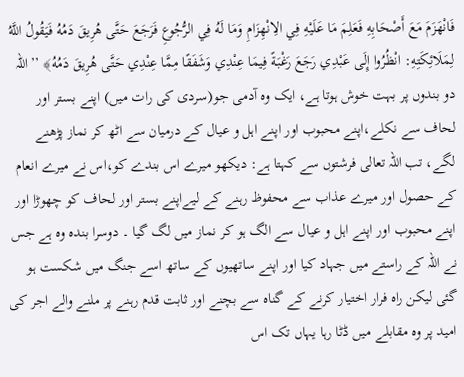فَانْهَزَمَ مَعَ أَصْحَابِهِ فَعَلِمَ مَا عَلَيْهِ فِي الِانْهِزَامِ وَمَا لَهُ فِي الرُّجُوعِ فَرَجَعَ حَتَّى هُرِيقَ دَمُهُ فَيَقُولُ اللَّهُ لِمَلَائِكَتِهِ: انْظُرُوا إِلَى عَبْدِي رَجَعَ رَغْبَةً فِيمَا عِنْدِي وَشَفَقًا مِمَّا عِنْدِي حَتَّى هُرِيقَ دَمُهُ﴾ ’’اللہ دو بندوں پر بہت خوش ہوتا ہے، ایک وہ آدمی جو(سردی کی رات میں) اپنے بستر اور لحاف سے نکلے،اپنے محبوب اور اپنے اہل و عیال کے درمیان سے اٹھ کر نماز پڑھنے لگے، تب اللہ تعالی فرشتوں سے کہتا ہے: دیکھو میرے اس بندے کو،اس نے میرے انعام کے حصول اور میرے عذاب سے محفوظ رہنے کے لیےاپنے بستر اور لحاف کو چھوڑا اور اپنے محبوب اور اپنے اہل و عیال سے الگ ہو کر نماز میں لگ گیا ۔ دوسرا بندہ وہ ہے جس نے اللہ کے راستے میں جہاد کیا اور اپنے ساتھیوں کے ساتھ اسے جنگ میں شکست ہو گئی لیکن راہ فرار اختیار کرنے کے گناہ سے بچنے اور ثابت قدم رہنے پر ملنے والے اجر کی امید پر وہ مقابلے میں ڈٹا رہا یہاں تک اس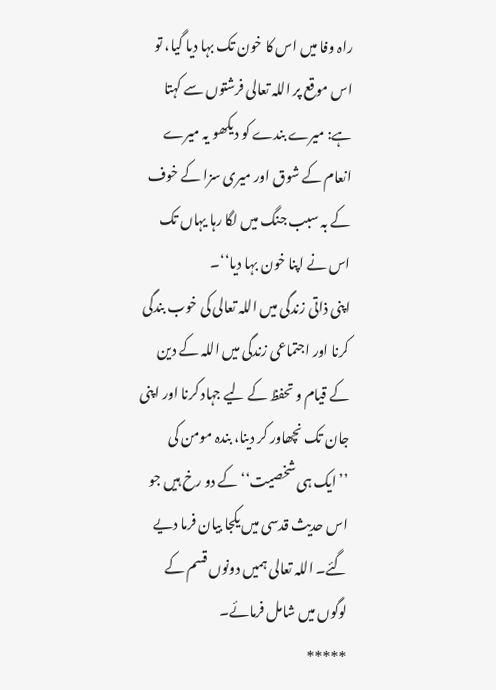راہ وفا میں اس کا خون تک بہا دیا گیا، تو اس موقع پر اللہ تعالی فرشتوں سے کہتا ہے: میرے بندے کو دیکھو یہ میرے انعام کے شوق اور میری سزا کے خوف کے بہ سبب جنگ میں لگا رہا یہاں تک اس نے اپنا خون بہا دیا‘‘۔
اپنی ذاتی زندگی میں اللہ تعالی کی خوب بندگی کرنا اور اجتماعی زندگی میں اللہ کے دین کے قیام و تحفظ کے لیے جہاد کرنا اور اپنی جان تک نچھاور کر دینا، بندہ مومن کی ’’ایک ہی شخصیت‘‘ کے دو رخ ہیں جو اس حدیث قدسی میں یکجا بیان فرما دیے گئے۔ اللہ تعالی ہمیں دونوں قسم کے لوگوں میں شامل فرمائے۔
*****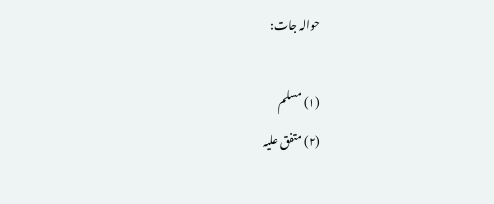حوالہ جات:

(۱) مسلم
(۲) متفق علیہ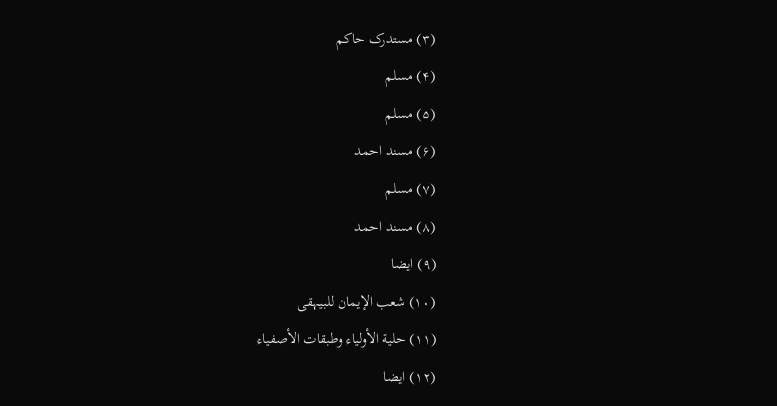(۳) مستدرک حاکم
(۴) مسلم
(۵) مسلم
(۶) مسند احمد
(۷) مسلم
(۸) مسند احمد
(۹) ایضا
(۱۰) شعب الإيمان للبیہقی
(۱۱) حلية الأولياء وطبقات الأصفياء
(۱۲) ایضا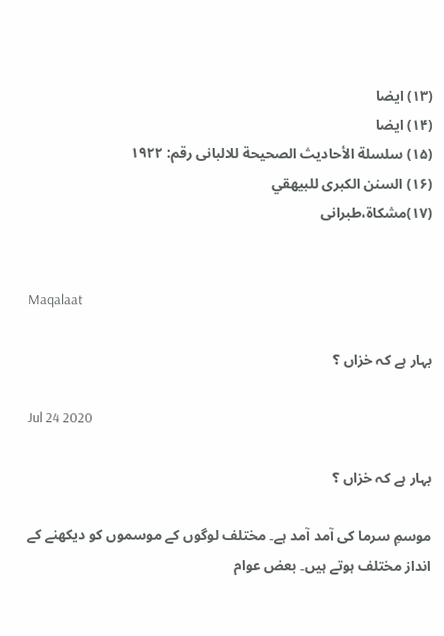(۱۳) ایضا
(۱۴) ایضا
(۱۵) سلسلة الأحاديث الصحيحة للالبانى رقم: ۱۹۲۲
(۱۶) السنن الكبرى للبيهقي
(۱۷)مشکاۃ،طبرانی


Maqalaat

بہار ہے کہ خزاں ؟

Jul 24 2020

بہار ہے کہ خزاں ؟

موسمِ سرما کی آمد آمد ہے۔ مختلف لوگوں کے موسموں کو دیکھنے کے انداز مختلف ہوتے ہیں۔ بعض عوام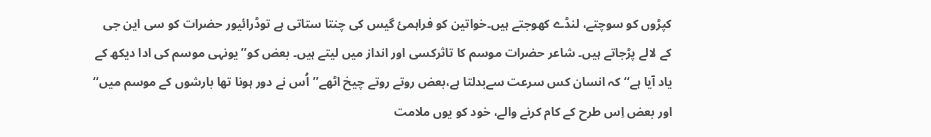کپڑوں کو سوچتے، لنڈے کھوجتے ہیں۔خواتین کو فراہمیٔ گیس کی چنتا ستاتی ہے توڈرائیور حضرات کو سی این جی کے لالے پڑجاتے ہیں۔ شاعر حضرات موسم کا تاثرکسی اور انداز میں لیتے ہیں۔ بعض کو’’یونہی موسم کی ادا دیکھ کے یاد آیا ہے‘‘ کہ انسان کس سرعت سےبدلتا ہے،بعض روتے روتے چیخ اٹھے’’اُس نے دور ہونا تھا بارشوں کے موسم میں‘‘ اور بعض اِس طرح کے کام کرنے والے، خود کو یوں ملامت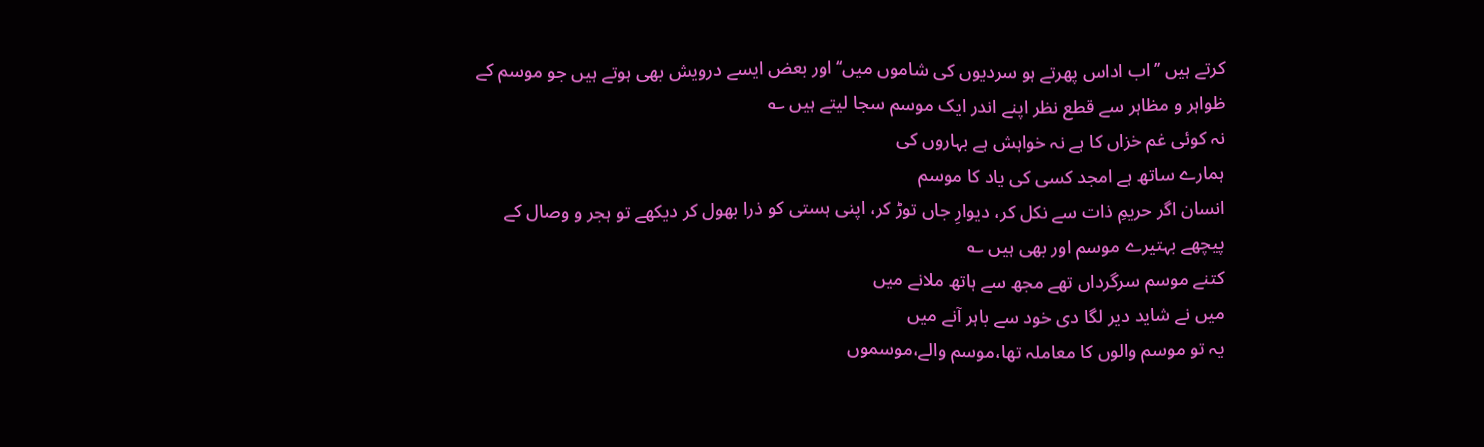کرتے ہیں ’’اب اداس پھرتے ہو سردیوں کی شاموں میں‘‘ اور بعض ایسے درویش بھی ہوتے ہیں جو موسم کے ظواہر و مظاہر سے قطع نظر اپنے اندر ایک موسم سجا لیتے ہیں ؎
نہ کوئی غم خزاں کا ہے نہ خواہش ہے بہاروں کی
ہمارے ساتھ ہے امجد کسی کی یاد کا موسم
انسان اگر حریمِ ذات سے نکل کر، دیوارِ جاں توڑ کر، اپنی ہستی کو ذرا بھول کر دیکھے تو ہجر و وصال کے پیچھے بہتیرے موسم اور بھی ہیں ؎
کتنے موسم سرگرداں تھے مجھ سے ہاتھ ملانے میں
میں نے شاید دیر لگا دی خود سے باہر آنے میں
یہ تو موسم والوں کا معاملہ تھا،موسم والے،موسموں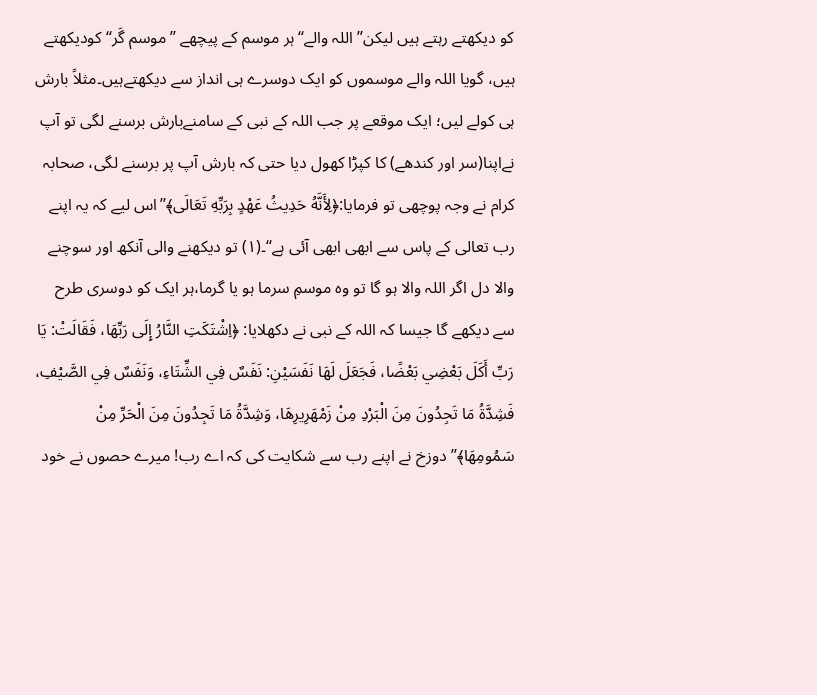کو دیکھتے رہتے ہیں لیکن’’اللہ والے‘‘ ہر موسم کے پیچھے ’’موسم گَر‘‘ کودیکھتے ہیں، گویا اللہ والے موسموں کو ایک دوسرے ہی انداز سے دیکھتےہیں۔مثلاً بارش ہی کولے لیں؛ ایک موقعے پر جب اللہ کے نبی کے سامنےبارش برسنے لگی تو آپ نےاپنا(سر اور کندھے) کا کپڑا کھول دیا حتی کہ بارش آپ پر برسنے لگی، صحابہ کرام نے وجہ پوچھی تو فرمایا:﴿لِأَنَّهُ حَدِيثُ عَهْدٍ بِرَبِّهِ تَعَالَى﴾’’اس لیے کہ یہ اپنے رب تعالی کے پاس سے ابھی ابھی آئی ہے‘‘۔(۱) تو دیکھنے والی آنکھ اور سوچنے والا دل اگر اللہ والا ہو گا تو وہ موسمِ سرما ہو یا گرما،ہر ایک کو دوسری طرح سے دیکھے گا جیسا کہ اللہ کے نبی نے دکھلایا: ﴿اِشْتَكَتِ النَّارُ إِلَى رَبِّهَا، فَقَالَتْ: يَا رَبِّ أَكَلَ بَعْضِي بَعْضًا، فَجَعَلَ لَهَا نَفَسَيْنِ: نَفَسٌ فِي الشِّتَاءِ، وَنَفَسٌ فِي الصَّيْفِ، فَشِدَّةُ مَا تَجِدُونَ مِنَ الْبَرْدِ مِنْ زَمْهَرِيرِهَا، وَشِدَّةُ مَا تَجِدُونَ مِنَ الْحَرِّ مِنْ سَمُومِهَا﴾’’دوزخ نے اپنے رب سے شکایت کی کہ اے رب! میرے حصوں نے خود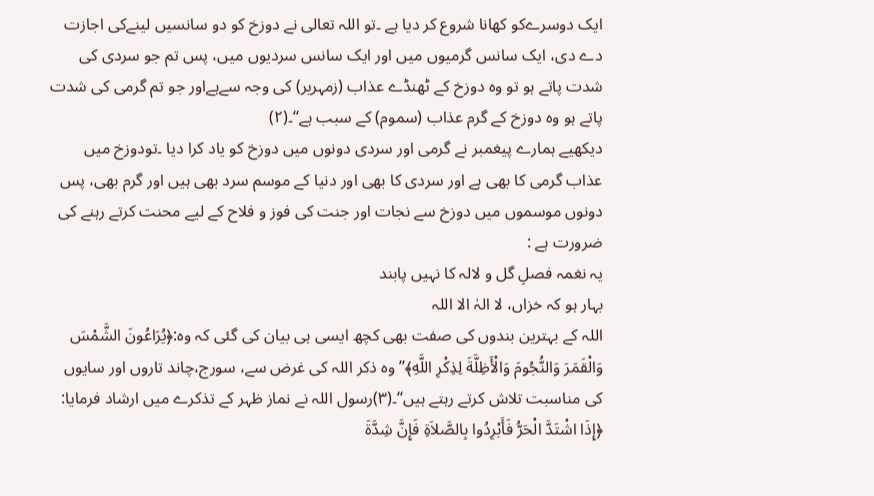ایک دوسرےکو کھانا شروع کر دیا ہے ۔تو اللہ تعالی نے دوزخ کو دو سانسیں لینےکی اجازت دے دی، ایک سانس گرمیوں میں اور ایک سانس سردیوں میں، پس تم جو سردی کی شدت پاتے ہو تو وہ دوزخ کے ٹھنڈے عذاب (زمہریر) کی وجہ سےہےاور جو تم گرمی کی شدت پاتے ہو وہ دوزخ کے گرم عذاب (سموم) کے سبب ہے‘‘۔(۲)
دیکھیے ہمارے پیغمبر نے گرمی اور سردی دونوں میں دوزخ کو یاد کرا دیا ۔تودوزخ میں عذاب گرمی کا بھی ہے اور سردی کا بھی اور دنیا کے موسم سرد بھی ہیں اور گرم بھی، پس دونوں موسموں میں دوزخ سے نجات اور جنت کی فوز و فلاح کے لیے محنت کرتے رہنے کی ضرورت ہے :
یہ نغمہ فصلِ گل و لالہ کا نہیں پابند
بہار ہو کہ خزاں، لا الہٰ الا اللہ
اللہ کے بہترین بندوں کی صفت بھی کچھ ایسی ہی بیان کی گئی کہ وہ:﴿يُرَاعُونَ الشَّمْسَ وَالْقَمَرَ وَالنُّجُومَ وَالْأَظِلَّةَ لِذِكْرِ اللَّهِ﴾’’وہ ذکر اللہ کی غرض سے، سورج،چاند تاروں اور سایوں کی مناسبت تلاش کرتے رہتے ہیں‘‘۔(۳)رسول اللہ نے نماز ظہر کے تذکرے میں ارشاد فرمایا: ﴿إِذَا اشْتَدَّ الْحَرُّ فَأَبْرِدُوا بِالصَّلاَةِ فَإِنَّ شِدَّةَ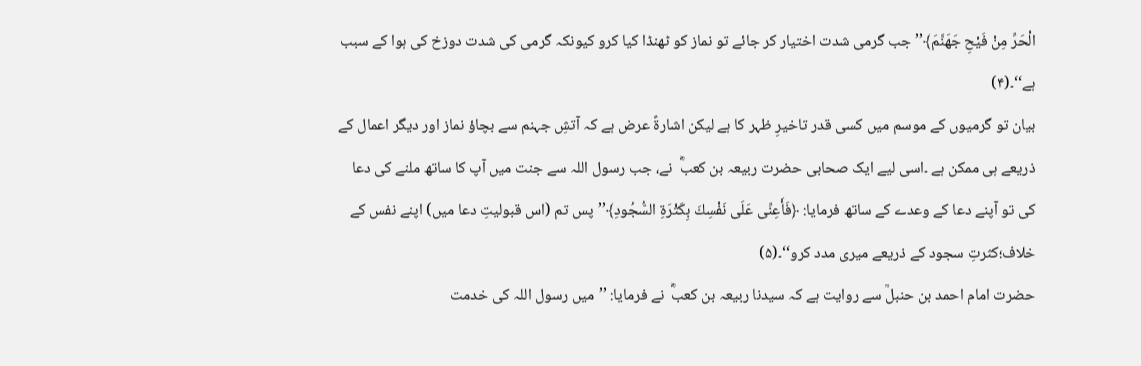الْحَرِّ مِنْ فَيْحِ جَهَنَّمَ﴾’’جب گرمی شدت اختیار کر جائے تو نماز کو ٹھنڈا کیا کرو کیونکہ گرمی کی شدت دوزخ کی ہوا کے سبب ہے‘‘۔(۴)
بیان تو گرمیوں کے موسم میں کسی قدر تاخیرِ ظہر کا ہے لیکن اشارۃً عرض ہے کہ آتشِ جہنم سے بچاؤ نماز اور دیگر اعمال کے ذریعے ہی ممکن ہے ۔اسی لیے ایک صحابی حضرت ربیعہ بن کعبؓ  نے، جب رسول اللہ سے جنت میں آپ کا ساتھ ملنے کی دعا کی تو آپنے دعا کے وعدے کے ساتھ فرمایا: ﴿فَأَعِنِّى عَلَى نَفْسِكَ بِكَثْرَةِ السُّجُودِ﴾’’پس تم (اس قبولیتِ دعا میں) اپنے نفس کے خلاف؛کثرتِ سجود کے ذریعے میری مدد کرو‘‘۔(۵)
حضرت امام احمد بن حنبلؒ سے روایت ہے کہ سیدنا ربیعہ بن کعبؓ  نے فرمایا: ’’میں رسول اللہ کی خدمت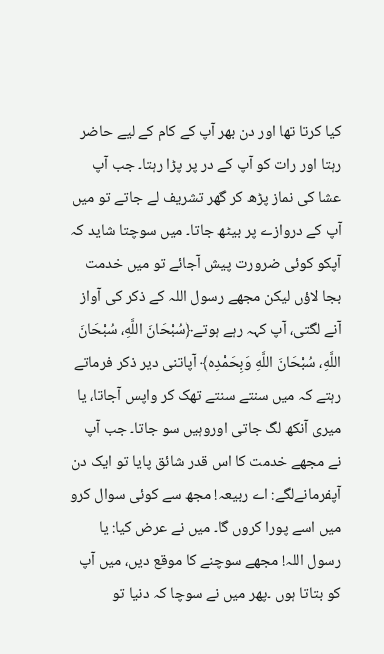کیا کرتا تھا اور دن بھر آپ کے کام کے لیے حاضر رہتا اور رات کو آپ کے در پر پڑا رہتا۔ جب آپ عشا کی نماز پڑھ کر گھر تشریف لے جاتے تو میں آپ کے دروازے پر بیٹھ جاتا۔ میں سوچتا شاید کہ آپکو کوئی ضرورت پیش آجائے تو میں خدمت بجا لاؤں لیکن مجھے رسول اللہ کے ذکر کی آواز آنے لگتی، آپ کہہ رہے ہوتے﴿سُبْحَانَ اللَّهِ، سُبْحَانَ اللَّهِ، سُبْحَانَ اللَّهِ وَبِحَمْدِه﴾ آپاتنی دیر ذکر فرماتے رہتے کہ میں سنتے سنتے تھک کر واپس آجاتا، یا میری آنکھ لگ جاتی اوروہیں سو جاتا۔ جب آپ نے مجھے خدمت کا اس قدر شائق پایا تو ایک دن آپفرمانےلگے: اے ربیعہ! مجھ سے کوئی سوال کرو میں اسے پورا کروں گا۔ میں نے عرض کیا: یا رسول اللہ! مجھے سوچنے کا موقع دیں، میں آپ کو بتاتا ہوں ۔پھر میں نے سوچا کہ دنیا تو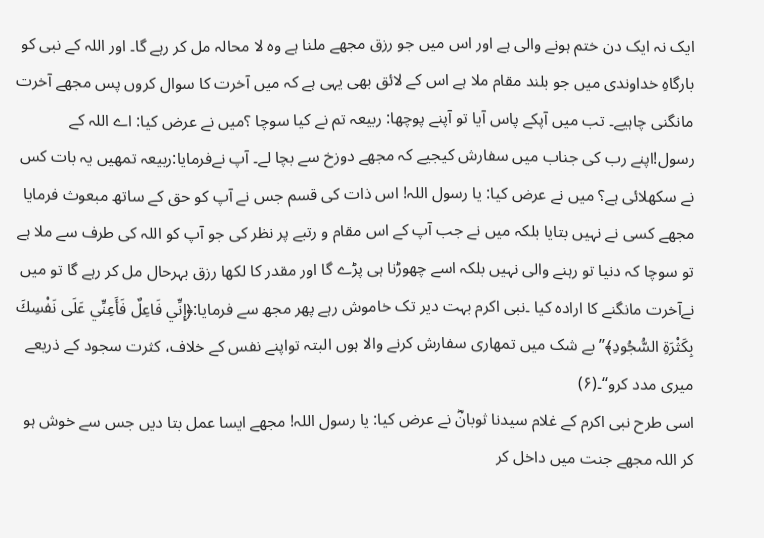ایک نہ ایک دن ختم ہونے والی ہے اور اس میں جو رزق مجھے ملنا ہے وہ لا محالہ مل کر رہے گا۔ اور اللہ کے نبی کو بارگاہِ خداوندی میں جو بلند مقام ملا ہے اس کے لائق بھی یہی ہے کہ میں آخرت کا سوال کروں پس مجھے آخرت مانگنی چاہیے۔ تب میں آپکے پاس آیا تو آپنے پوچھا: ربیعہ تم نے کیا سوچا ؟میں نے عرض کیا: اے اللہ کے رسول!اپنے رب کی جناب میں سفارش کیجیے کہ مجھے دوزخ سے بچا لے۔ آپ نےفرمایا:ربیعہ تمھیں یہ بات کس نے سکھلائی ہے؟ میں نے عرض کیا: یا رسول اللہ! اس ذات کی قسم جس نے آپ کو حق کے ساتھ مبعوث فرمایا مجھے کسی نے نہیں بتایا بلکہ میں نے جب آپ کے اس مقام و رتبے پر نظر کی جو آپ کو اللہ کی طرف سے ملا ہے تو سوچا کہ دنیا تو رہنے والی نہیں بلکہ اسے چھوڑنا ہی پڑے گا اور مقدر کا لکھا رزق بہرحال مل کر رہے گا تو میں نےآخرت مانگنے کا ارادہ کیا ۔نبی اکرم بہت دیر تک خاموش رہے پھر مجھ سے فرمایا:﴿إِنِّي فَاعِلٌ فَأَعِنِّي عَلَى نَفْسِكَ بِكَثْرَةِ السُّجُودِ﴾’’بے شک میں تمھاری سفارش کرنے والا ہوں البتہ تواپنے نفس کے خلاف، کثرت سجود کے ذریعے میری مدد کرو‘‘۔(۶)
اسی طرح نبی اکرم کے غلام سیدنا ثوبانؓ نے عرض کیا: یا رسول اللہ! مجھے ایسا عمل بتا دیں جس سے خوش ہو کر اللہ مجھے جنت میں داخل کر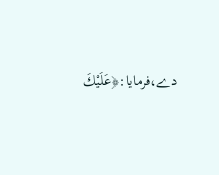دے،فرمایا:﴿عَلَيْكَ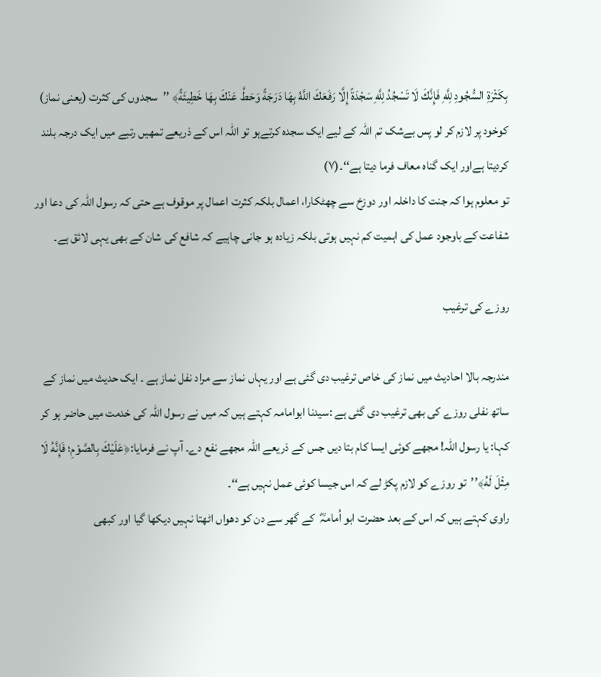بِكَثْرَةِ السُّجُودِ لِلَّهِ فَإِنَّكَ لَا تَسْجُدُ لِلَّهِ سَجْدَةً إِلَّا رَفَعَكَ اللَّهُ بِهَا دَرَجَةً وَحَطَّ عَنْكَ بِهَا خَطِيئَةً﴾ ’’سجدوں کی کثرت (یعنی نماز) کوخود پر لازم کر لو پس بےشک تم اللہ کے لیے ایک سجدہ کرتےہو تو اللہ اس کے ذریعے تمھیں رتبے میں ایک درجہ بلند کردیتا ہےاور ایک گناہ معاف فرما دیتا ہے‘‘۔(۷)
تو معلوم ہوا کہ جنت کا داخلہ اور دوزخ سے چھٹکارا، اعمال بلکہ کثرت اعمال پر موقوف ہے حتی کہ رسول اللہ کی دعا اور شفاعت کے باوجود عمل کی اہمیت کم نہیں ہوتی بلکہ زیادہ ہو جانی چاہیے کہ شافع کی شان کے بھی یہی لائق ہے۔

روزے کی ترغیب

مندرجہ بالا احادیث میں نماز کی خاص ترغیب دی گئی ہے اور یہاں نماز سے مراد نفل نماز ہے ۔ ایک حدیث میں نماز کے ساتھ نفلی روزے کی بھی ترغیب دی گئی ہے :سیدنا ابوامامہ کہتے ہیں کہ میں نے رسول اللہ کی خدمت میں حاضر ہو کر کہا: یا رسول اللہ! مجھے کوئی ایسا کام بتا دیں جس کے ذریعے اللہ مجھے نفع دے۔ آپ نے فرمایا:﴿عَلَيْكَ بِالصَّوْمِ؛ فَإِنَّهُ لَا مِثْلَ لَهُ﴾’’تو روزے کو لازم پکڑ لے کہ اس جیسا کوئی عمل نہیں ہے‘‘۔
راوی کہتے ہیں کہ اس کے بعد حضرت ابو اُمامہؓ  کے گھر سے دن کو دھواں اٹھتا نہیں دیکھا گیا اور کبھی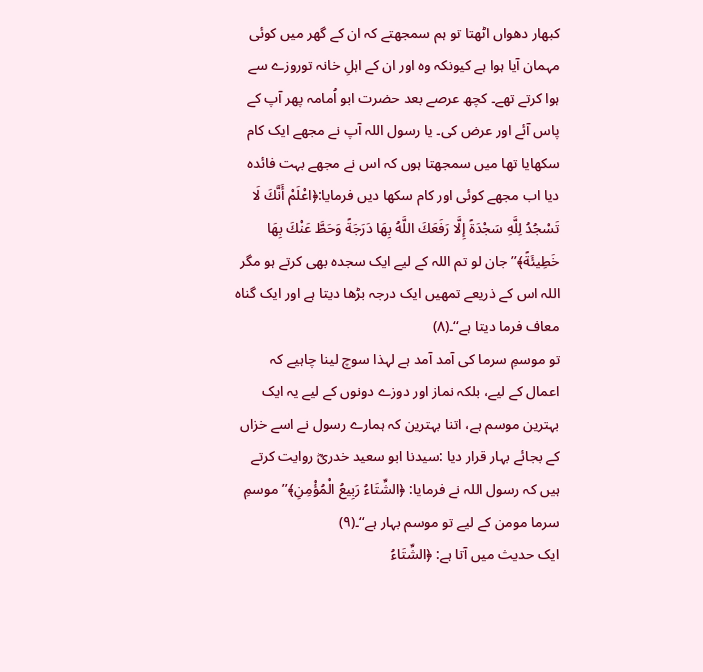کبھار دھواں اٹھتا تو ہم سمجھتے کہ ان کے گھر میں کوئی مہمان آیا ہوا ہے کیونکہ وہ اور ان کے اہلِ خانہ توروزے سے ہوا کرتے تھے۔ کچھ عرصے بعد حضرت ابو اُمامہ پھر آپ کے پاس آئے اور عرض کی۔ یا رسول اللہ آپ نے مجھے ایک کام سکھایا تھا میں سمجھتا ہوں کہ اس نے مجھے بہت فائدہ دیا اب مجھے کوئی اور کام سکھا دیں فرمایا:﴿اعْلَمْ أَنَّكَ لَا تَسْجُدُ لِلَّهِ سَجْدَةً إِلَّا رَفَعَكَ اللَّهُ بِهَا دَرَجَةً وَحَطَّ عَنْكَ بِهَا خَطِيئَةً﴾’’جان لو تم اللہ کے لیے ایک سجدہ بھی کرتے ہو مگر اللہ اس کے ذریعے تمھیں ایک درجہ بڑھا دیتا ہے اور ایک گناہ معاف فرما دیتا ہے‘‘۔(۸)
تو موسمِ سرما کی آمد آمد ہے لہذا سوچ لینا چاہیے کہ اعمال کے لیے، بلکہ نماز اور دوزے دونوں کے لیے یہ ایک بہترین موسم ہے، اتنا بہترین کہ ہمارے رسول نے اسے خزاں کے بجائے بہار قرار دیا :سیدنا ابو سعید خدریؓ روایت کرتے ہیں کہ رسول اللہ نے فرمایا: ﴿الشِّتَاءُ رَبِيعُ الْمُؤْمِنِ﴾’’موسمِ سرما مومن کے لیے تو موسم بہار ہے‘‘۔(۹)
ایک حدیث میں آتا ہے: ﴿الشِّتَاءُ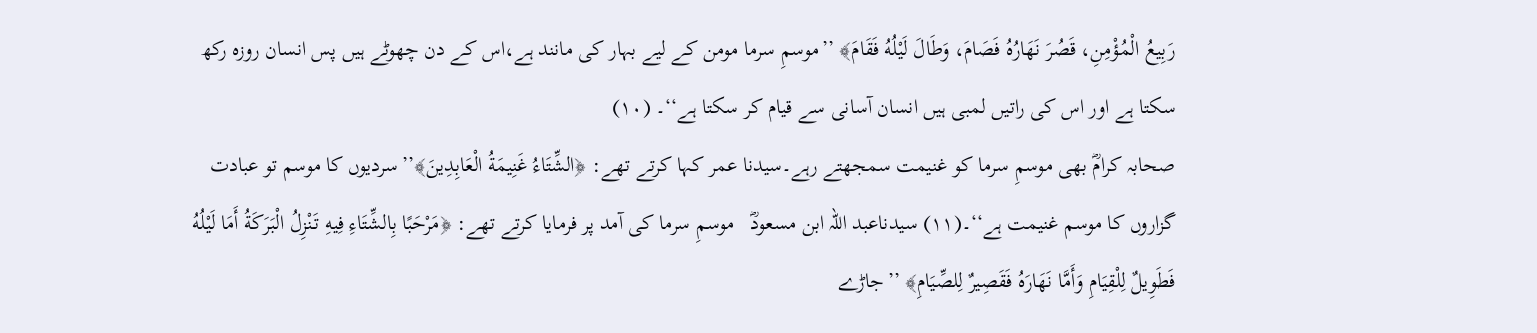رَبِيعُ الْمُؤْمِنِ، قَصُرَ نَهَارُهُ فَصَامَ، وَطَالَ لَيْلُهُ فَقَامَ﴾ ’’موسمِ سرما مومن کے لیے بہار کی مانند ہے،اس کے دن چھوٹے ہیں پس انسان روزہ رکھ سکتا ہے اور اس کی راتیں لمبی ہیں انسان آسانی سے قیام کر سکتا ہے‘‘۔ (۱۰)
صحابہ کرامؓ بھی موسمِ سرما کو غنیمت سمجھتے رہے۔سیدنا عمر کہا کرتے تھے: ﴿الشِّتَاءُ غَنِيمَةُ الْعَابِدِينَ﴾’’سردیوں کا موسم تو عبادت گزاروں کا موسم غنیمت ہے‘‘۔(۱۱) سیدناعبد اللہ ابن مسعودؓ   موسمِ سرما کی آمد پر فرمایا کرتے تھے: ﴿مَرْحَبًا بِالشِّتَاءِ فِيهِ تَنْزِلُ الْبَرَكَةُ أَمَا لَيْلُهُ فَطَوِيلٌ لِلْقِيَامِ وَأَمَّا نَهَارَهُ فَقَصِيرٌ لِلصِّيَامِ﴾ ’’جاڑے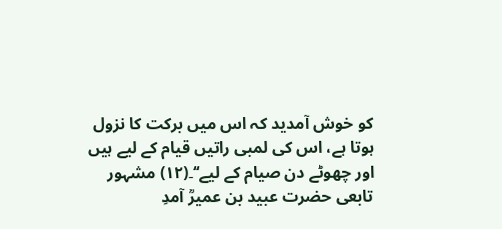کو خوش آمدید کہ اس میں برکت کا نزول ہوتا ہے، اس کی لمبی راتیں قیام کے لیے ہیں اور چھوٹے دن صیام کے لیے‘‘۔(۱۲) مشہور تابعی حضرت عبید بن عمیرؒ آمدِ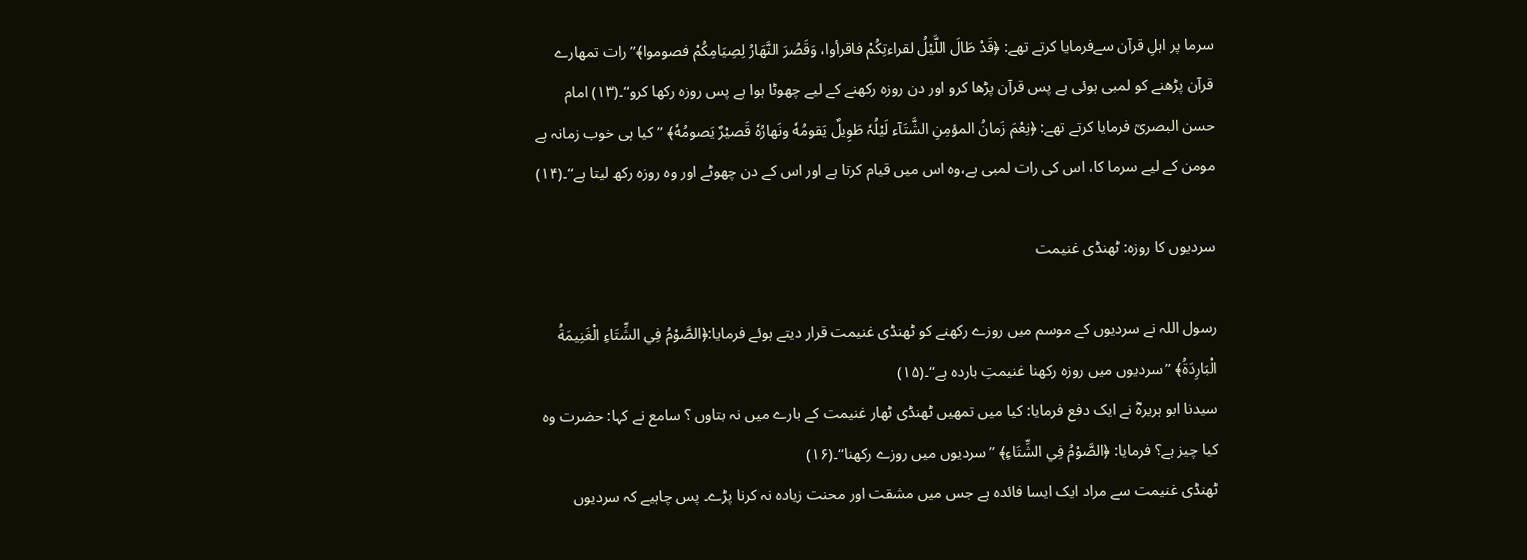سرما پر اہلِ قرآن سےفرمایا کرتے تھے: ﴿قَدْ طَالَ اللَّيْلُ لقراءتِكُمْ فاقرأوا، وَقَصُرَ النَّهَارُ لِصِيَامِكُمْ فصوموا﴾’’ رات تمھارے قرآن پڑھنے کو لمبی ہوئی ہے پس قرآن پڑھا کرو اور دن روزہ رکھنے کے لیے چھوٹا ہوا ہے پس روزہ رکھا کرو‘‘۔(۱۳) امام حسن البصریؒ فرمایا کرتے تھے: ﴿نِعْمَ زَمانُ المؤمِنِ الشَّتَآء لَيْلُہٗ طَوِيلٌ يَقومُهٗ ونَهارُهٗ قَصيْرٌ يَصومُهٗ﴾ ’’کیا ہی خوب زمانہ ہے مومن کے لیے سرما کا، اس کی رات لمبی ہے،وہ اس میں قیام کرتا ہے اور اس کے دن چھوٹے اور وہ روزہ رکھ لیتا ہے‘‘۔(۱۴)

سردیوں کا روزہ: ٹھنڈی غنیمت

رسول اللہ نے سردیوں کے موسم میں روزے رکھنے کو ٹھنڈی غنیمت قرار دیتے ہوئے فرمایا:﴿الصَّوْمُ فِي الشِّتَاءِ الْغَنِيمَةُ الْبَارِدَةُ﴾ ’’سردیوں میں روزہ رکھنا غنیمتِ باردہ ہے‘‘۔(۱۵)
سیدنا ابو ہریرہؓ نے ایک دفع فرمایا: کیا میں تمھیں ٹھنڈی ٹھار غنیمت کے بارے میں نہ بتاوں ؟ سامع نے کہا: حضرت وہ کیا چیز ہے؟ فرمایا: ﴿الصَّوْمُ فِي الشِّتَاءِ﴾ ’’سردیوں میں روزے رکھنا‘‘۔(۱۶)
ٹھنڈی غنیمت سے مراد ایک ایسا فائدہ ہے جس میں مشقت اور محنت زیادہ نہ کرنا پڑے۔ پس چاہیے کہ سردیوں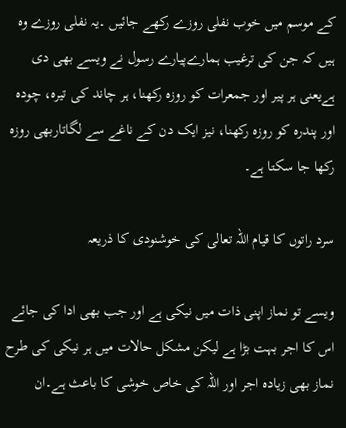کے موسم میں خوب نفلی روزے رکھے جائیں ۔یہ نفلی روزے وہ ہیں کہ جن کی ترغیب ہمارےپیارے رسول نے ویسے بھی دی ہےیعنی ہر پیر اور جمعرات کو روزہ رکھنا، ہر چاند کی تیرہ، چودہ اور پندرہ کو روزہ رکھنا، نیز ایک دن کے ناغے سے لگاتاربھی روزہ رکھا جا سکتا ہے۔

سرد راتوں کا قیام اللہ تعالی کی خوشنودی کا ذریعہ

ویسے تو نماز اپنی ذات میں نیکی ہے اور جب بھی ادا کی جائے اس کا اجر بہت بڑا ہے لیکن مشکل حالات میں ہر نیکی کی طرح نماز بھی زیادہ اجر اور اللہ کی خاص خوشی کا باعث ہے۔ان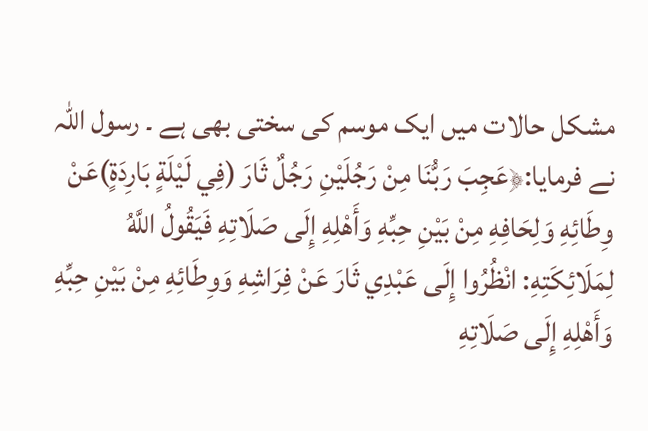مشکل حالات میں ایک موسم کی سختی بھی ہے ۔ رسول اللہ نے فرمایا:﴿عَجِبَ رَبُّنَا مِنْ رَجُلَيْنِ رَجُلٌ ثَارَ (فِي لَيْلَةٍ بَارِدَةٍ)عَنْ وِطَائِهِ وَلِحَافِهِ مِنْ بَيْنِ حِبِّهِ وَأَهْلِهِ إِلَى صَلَاتِهِ فَيَقُولُ اللَّهُ لِمَلَائِكَتِهِ: انْظُرُوا إِلَى عَبْدِي ثَارَ عَنْ فِرَاشِهِ وَوِطَائِهِ مِنْ بَيْنِ حِبِّهِ وَأَهْلِهِ إِلَى صَلَاتِهِ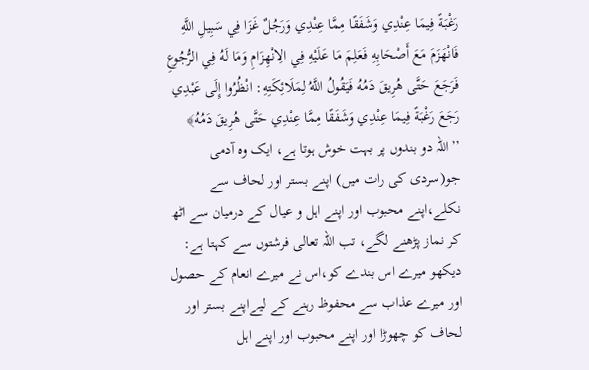رَغْبَةً فِيمَا عِنْدِي وَشَفَقًا مِمَّا عِنْدِي وَرَجُلٌ غَزَا فِي سَبِيلِ اللَّهِ فَانْهَزَمَ مَعَ أَصْحَابِهِ فَعَلِمَ مَا عَلَيْهِ فِي الِانْهِزَامِ وَمَا لَهُ فِي الرُّجُوعِ فَرَجَعَ حَتَّى هُرِيقَ دَمُهُ فَيَقُولُ اللَّهُ لِمَلَائِكَتِهِ: انْظُرُوا إِلَى عَبْدِي رَجَعَ رَغْبَةً فِيمَا عِنْدِي وَشَفَقًا مِمَّا عِنْدِي حَتَّى هُرِيقَ دَمُهُ﴾ ’’اللہ دو بندوں پر بہت خوش ہوتا ہے، ایک وہ آدمی جو(سردی کی رات میں) اپنے بستر اور لحاف سے نکلے،اپنے محبوب اور اپنے اہل و عیال کے درمیان سے اٹھ کر نماز پڑھنے لگے، تب اللہ تعالی فرشتوں سے کہتا ہے: دیکھو میرے اس بندے کو،اس نے میرے انعام کے حصول اور میرے عذاب سے محفوظ رہنے کے لیےاپنے بستر اور لحاف کو چھوڑا اور اپنے محبوب اور اپنے اہل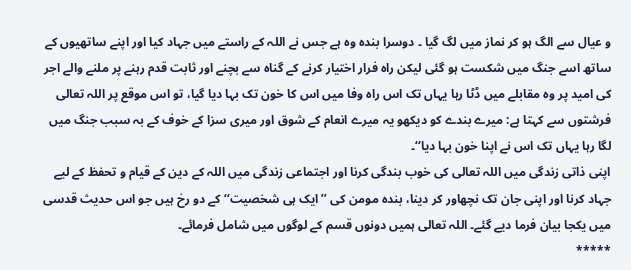و عیال سے الگ ہو کر نماز میں لگ گیا ۔ دوسرا بندہ وہ ہے جس نے اللہ کے راستے میں جہاد کیا اور اپنے ساتھیوں کے ساتھ اسے جنگ میں شکست ہو گئی لیکن راہ فرار اختیار کرنے کے گناہ سے بچنے اور ثابت قدم رہنے پر ملنے والے اجر کی امید پر وہ مقابلے میں ڈٹا رہا یہاں تک اس راہ وفا میں اس کا خون تک بہا دیا گیا، تو اس موقع پر اللہ تعالی فرشتوں سے کہتا ہے: میرے بندے کو دیکھو یہ میرے انعام کے شوق اور میری سزا کے خوف کے بہ سبب جنگ میں لگا رہا یہاں تک اس نے اپنا خون بہا دیا‘‘۔
اپنی ذاتی زندگی میں اللہ تعالی کی خوب بندگی کرنا اور اجتماعی زندگی میں اللہ کے دین کے قیام و تحفظ کے لیے جہاد کرنا اور اپنی جان تک نچھاور کر دینا، بندہ مومن کی ’’ایک ہی شخصیت‘‘ کے دو رخ ہیں جو اس حدیث قدسی میں یکجا بیان فرما دیے گئے۔ اللہ تعالی ہمیں دونوں قسم کے لوگوں میں شامل فرمائے۔
*****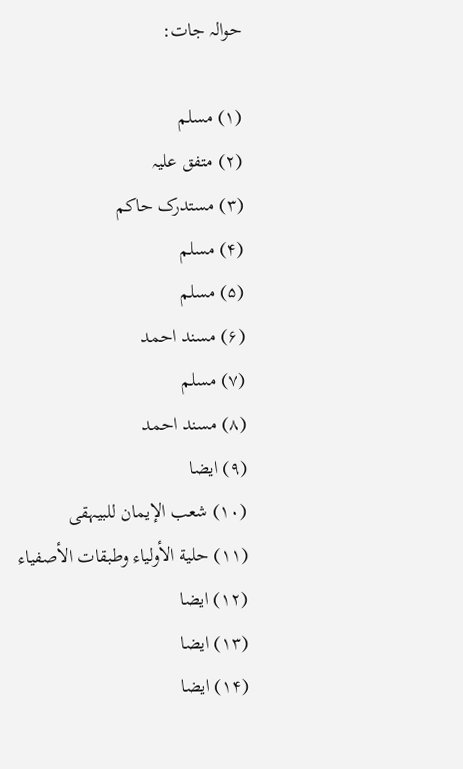حوالہ جات:

(۱) مسلم
(۲) متفق علیہ
(۳) مستدرک حاکم
(۴) مسلم
(۵) مسلم
(۶) مسند احمد
(۷) مسلم
(۸) مسند احمد
(۹) ایضا
(۱۰) شعب الإيمان للبیہقی
(۱۱) حلية الأولياء وطبقات الأصفياء
(۱۲) ایضا
(۱۳) ایضا
(۱۴) ایضا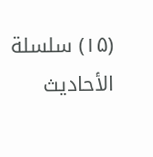(۱۵) سلسلة الأحاديث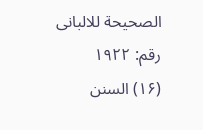الصحيحة للالبانى رقم: ۱۹۲۲
(۱۶) السنن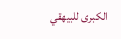الكبرى للبيهقي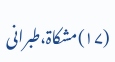(۱۷)مشکاۃ،طبرانی